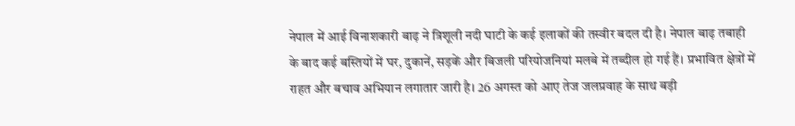नेपाल में आई विनाशकारी बाढ़ ने त्रिशूली नदी घाटी के कई इलाकों की तस्वीर बदल दी है। नेपाल बाढ़ तबाही के बाद कई बस्तियों में घर, दुकानें, सड़कें और बिजली परियोजनियां मलबे में तब्दील हो गई हैं। प्रभावित क्षेत्रों में राहत और बचाव अभियान लगातार जारी है। 26 अगस्त को आए तेज जलप्रवाह के साथ बड़ी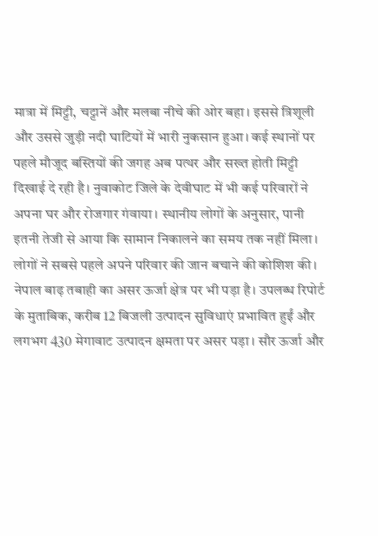मात्रा में मिट्टी, चट्टानें और मलबा नीचे की ओर बहा। इससे त्रिशूली और उससे जुड़ी नदी घाटियों में भारी नुकसान हुआ। कई स्थानों पर पहले मौजूद बस्तियों की जगह अब पत्थर और सख्त होती मिट्टी दिखाई दे रही है। नुवाकोट जिले के देवीघाट में भी कई परिवारों ने अपना घर और रोजगार गंवाया। स्थानीय लोगों के अनुसार, पानी इतनी तेजी से आया कि सामान निकालने का समय तक नहीं मिला। लोगों ने सबसे पहले अपने परिवार की जान बचाने की कोशिश की।
नेपाल बाढ़ तबाही का असर ऊर्जा क्षेत्र पर भी पड़ा है। उपलब्ध रिपोर्ट के मुताबिक, करीब 12 बिजली उत्पादन सुविधाएं प्रभावित हुईं और लगभग 430 मेगावाट उत्पादन क्षमता पर असर पड़ा। सौर ऊर्जा और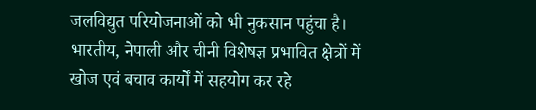जलविद्युत परियोजनाओं को भी नुकसान पहुंचा है। भारतीय, नेपाली और चीनी विशेषज्ञ प्रभावित क्षेत्रों में खोज एवं बचाव कार्यों में सहयोग कर रहे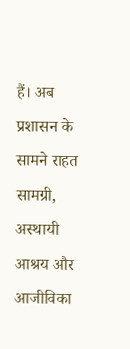हैं। अब प्रशासन के सामने राहत सामग्री, अस्थायी आश्रय और आजीविका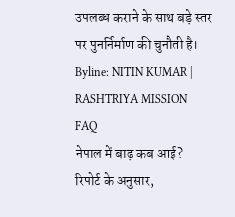उपलब्ध कराने के साथ बड़े स्तर पर पुनर्निर्माण की चुनौती है।
Byline: NITIN KUMAR | RASHTRIYA MISSION
FAQ
नेपाल में बाढ़ कब आई?
रिपोर्ट के अनुसार,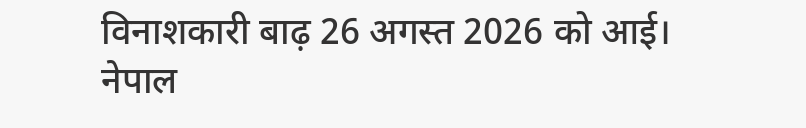विनाशकारी बाढ़ 26 अगस्त 2026 को आई।
नेपाल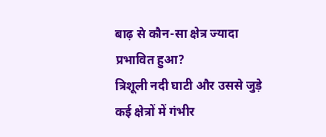बाढ़ से कौन-सा क्षेत्र ज्यादा प्रभावित हुआ?
त्रिशूली नदी घाटी और उससे जुड़े कई क्षेत्रों में गंभीर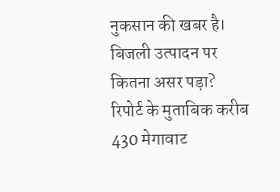नुकसान की खबर है।
बिजली उत्पादन पर कितना असर पड़ा?
रिपोर्ट के मुताबिक करीब 430 मेगावाट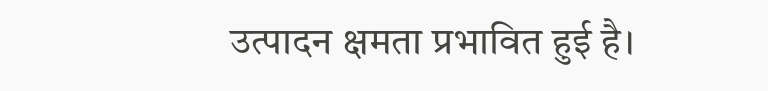उत्पादन क्षमता प्रभावित हुई है।